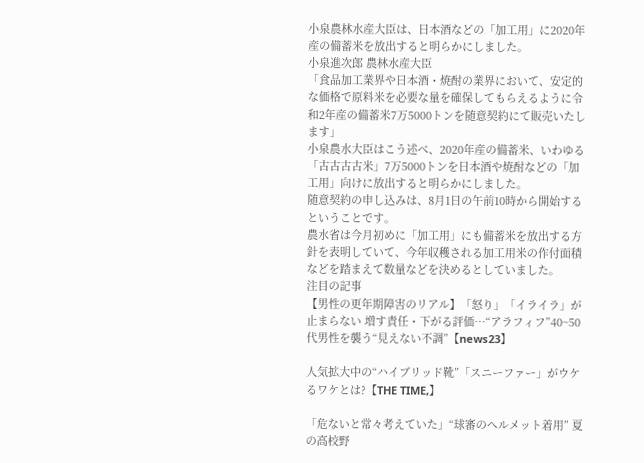小泉農林水産大臣は、日本酒などの「加工用」に2020年産の備蓄米を放出すると明らかにしました。
小泉進次郎 農林水産大臣
「食品加工業界や日本酒・焼酎の業界において、安定的な価格で原料米を必要な量を確保してもらえるように令和2年産の備蓄米7万5000トンを随意契約にて販売いたします」
小泉農水大臣はこう述べ、2020年産の備蓄米、いわゆる「古古古古米」7万5000トンを日本酒や焼酎などの「加工用」向けに放出すると明らかにしました。
随意契約の申し込みは、8月1日の午前10時から開始するということです。
農水省は今月初めに「加工用」にも備蓄米を放出する方針を表明していて、今年収穫される加工用米の作付面積などを踏まえて数量などを決めるとしていました。
注目の記事
【男性の更年期障害のリアル】「怒り」「イライラ」が止まらない 増す責任・下がる評価…“アラフィフ”40~50代男性を襲う“見えない不調”【news23】

人気拡大中の“ハイブリッド靴”「スニーファー」がウケるワケとは?【THE TIME,】

「危ないと常々考えていた」“球審のヘルメット着用” 夏の高校野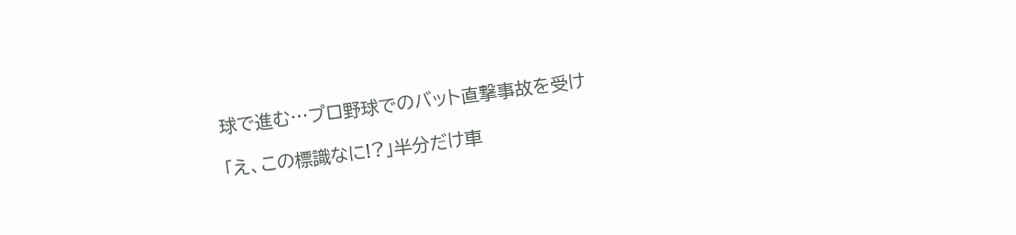球で進む…プロ野球でのバット直撃事故を受け

「え、この標識なに!?」半分だけ車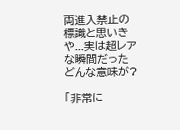両進入禁止の標識と思いきや...実は超レアな瞬間だった どんな意味が?

「非常に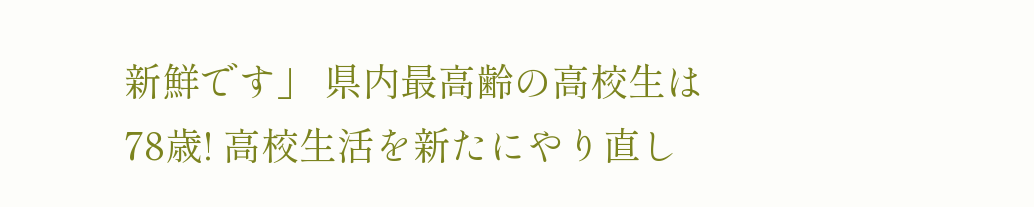新鮮です」 県内最高齢の高校生は78歳! 高校生活を新たにやり直し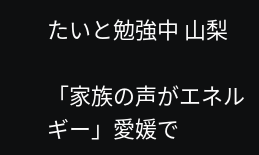たいと勉強中 山梨

「家族の声がエネルギー」愛媛で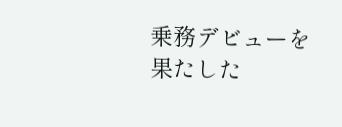乗務デビューを果たした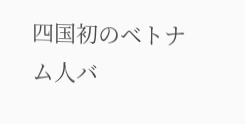四国初のベトナム人バ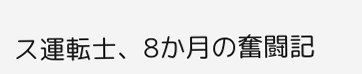ス運転士、8か月の奮闘記